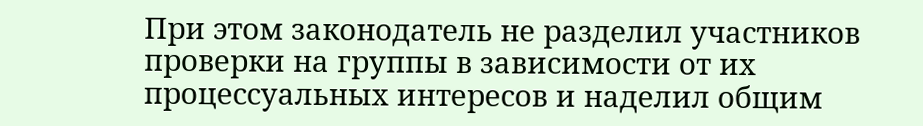При этом законодатель не разделил участников проверки на группы в зависимости от их процессуальных интересов и наделил общим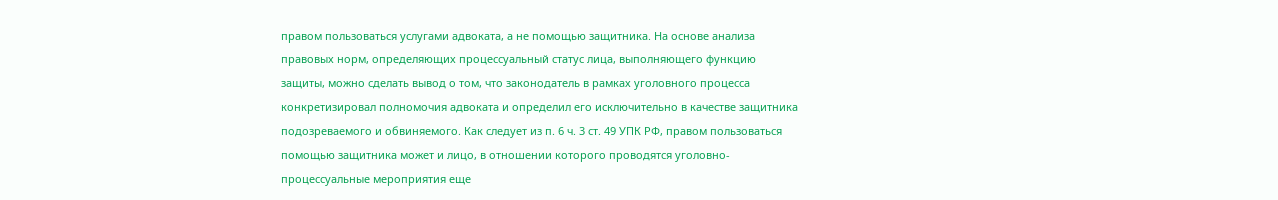правом пользоваться услугами адвоката, а не помощью защитника. На основе анализа правовых норм, определяющих процессуальный статус лица, выполняющего функцию защиты, можно сделать вывод о том, что законодатель в рамках уголовного процесса конкретизировал полномочия адвоката и определил его исключительно в качестве защитника подозреваемого и обвиняемого. Как следует из п. 6 ч. 3 ст. 49 УПК РФ, правом пользоваться помощью защитника может и лицо, в отношении которого проводятся уголовно-процессуальные мероприятия еще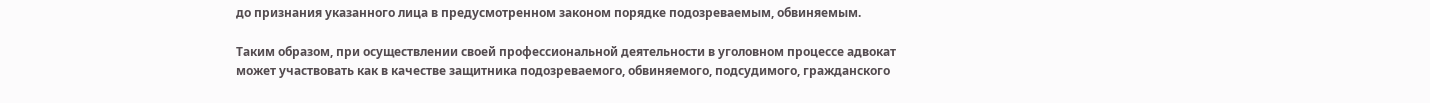до признания указанного лица в предусмотренном законом порядке подозреваемым, обвиняемым.

Таким образом, при осуществлении своей профессиональной деятельности в уголовном процессе адвокат может участвовать как в качестве защитника подозреваемого, обвиняемого, подсудимого, гражданского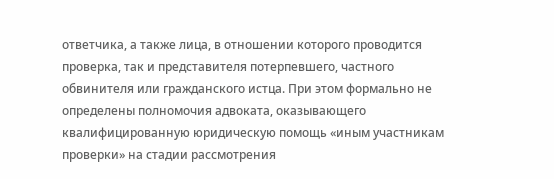ответчика, а также лица, в отношении которого проводится проверка, так и представителя потерпевшего, частного обвинителя или гражданского истца. При этом формально не определены полномочия адвоката, оказывающего квалифицированную юридическую помощь «иным участникам проверки» на стадии рассмотрения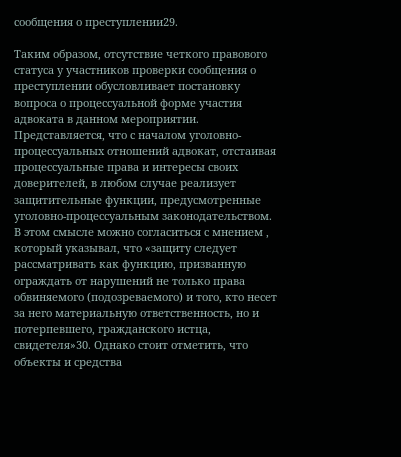сообщения о преступлении29.

Таким образом, отсутствие четкого правового статуса у участников проверки сообщения о преступлении обусловливает постановку вопроса о процессуальной форме участия адвоката в данном мероприятии. Представляется, что с началом уголовно-процессуальных отношений адвокат, отстаивая процессуальные права и интересы своих доверителей, в любом случае реализует защитительные функции, предусмотренные уголовно-процессуальным законодательством. В этом смысле можно согласиться с мнением , который указывал, что «защиту следует рассматривать как функцию, призванную ограждать от нарушений не только права обвиняемого (подозреваемого) и того, кто несет за него материальную ответственность, но и потерпевшего, гражданского истца, свидетеля»30. Однако стоит отметить, что объекты и средства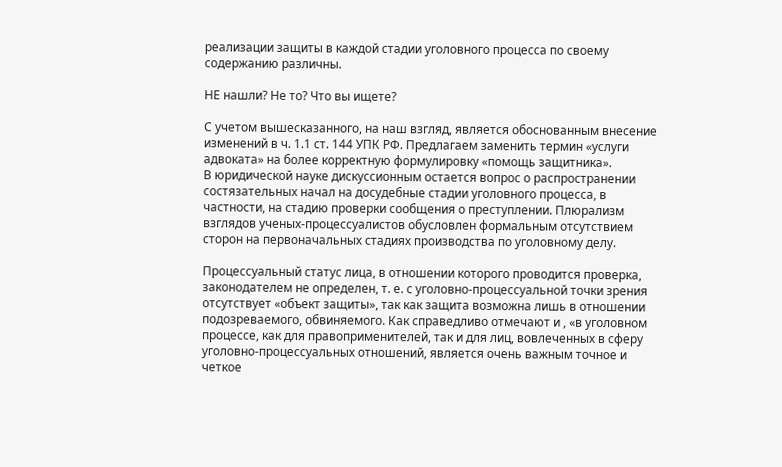реализации защиты в каждой стадии уголовного процесса по своему содержанию различны.

НЕ нашли? Не то? Что вы ищете?

С учетом вышесказанного, на наш взгляд, является обоснованным внесение изменений в ч. 1.1 ст. 144 УПК РФ. Предлагаем заменить термин «услуги адвоката» на более корректную формулировку «помощь защитника».
В юридической науке дискуссионным остается вопрос о распространении состязательных начал на досудебные стадии уголовного процесса, в частности, на стадию проверки сообщения о преступлении. Плюрализм взглядов ученых-процессуалистов обусловлен формальным отсутствием сторон на первоначальных стадиях производства по уголовному делу.

Процессуальный статус лица, в отношении которого проводится проверка, законодателем не определен, т. е. с уголовно-процессуальной точки зрения отсутствует «объект защиты», так как защита возможна лишь в отношении подозреваемого, обвиняемого. Как справедливо отмечают и , «в уголовном процессе, как для правоприменителей, так и для лиц, вовлеченных в сферу уголовно-процессуальных отношений, является очень важным точное и четкое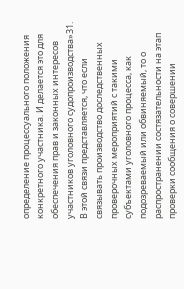определение процессуального положения конкретного участника. И делается это для обеспечения прав и законных интересов участников уголовного судопроизводства»31. В этой связи представляется, что если связывать производство доследственных проверочных мероприятий с такими субъектами уголовного процесса, как подозреваемый или обвиняемый, то о распространении состязательности на этап проверки сообщения о совершении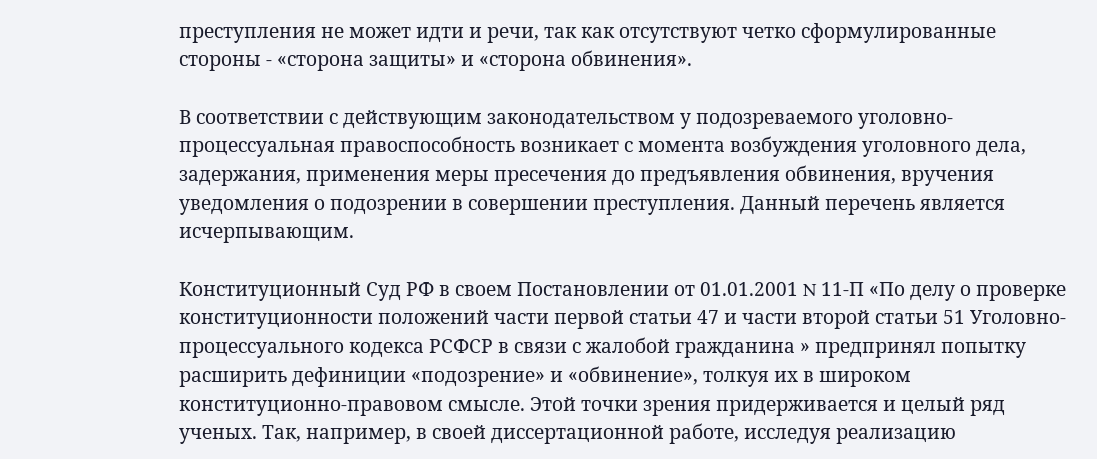преступления не может идти и речи, так как отсутствуют четко сформулированные стороны - «сторона защиты» и «сторона обвинения».

В соответствии с действующим законодательством у подозреваемого уголовно-процессуальная правоспособность возникает с момента возбуждения уголовного дела, задержания, применения меры пресечения до предъявления обвинения, вручения уведомления о подозрении в совершении преступления. Данный перечень является исчерпывающим.

Конституционный Суд РФ в своем Постановлении от 01.01.2001 N 11-П «По делу о проверке конституционности положений части первой статьи 47 и части второй статьи 51 Уголовно-процессуального кодекса РСФСР в связи с жалобой гражданина » предпринял попытку расширить дефиниции «подозрение» и «обвинение», толкуя их в широком конституционно-правовом смысле. Этой точки зрения придерживается и целый ряд ученых. Так, например, в своей диссертационной работе, исследуя реализацию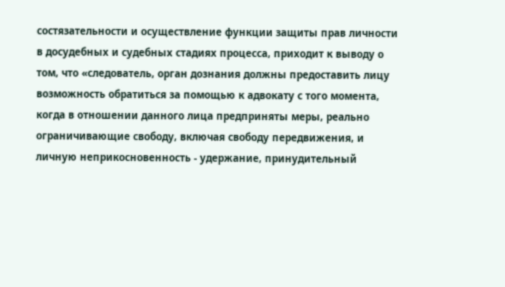состязательности и осуществление функции защиты прав личности в досудебных и судебных стадиях процесса, приходит к выводу о том, что «следователь, орган дознания должны предоставить лицу возможность обратиться за помощью к адвокату с того момента, когда в отношении данного лица предприняты меры, реально ограничивающие свободу, включая свободу передвижения, и личную неприкосновенность - удержание, принудительный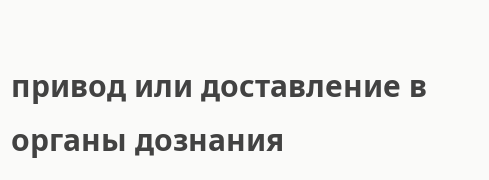привод или доставление в органы дознания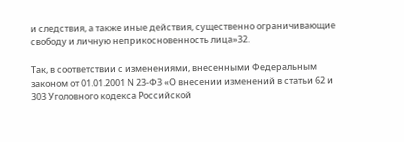и следствия, а также иные действия, существенно ограничивающие свободу и личную неприкосновенность лица»32.

Так, в соответствии с изменениями, внесенными Федеральным законом от 01.01.2001 N 23-ФЗ «О внесении изменений в статьи 62 и 303 Уголовного кодекса Российской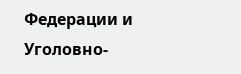Федерации и Уголовно-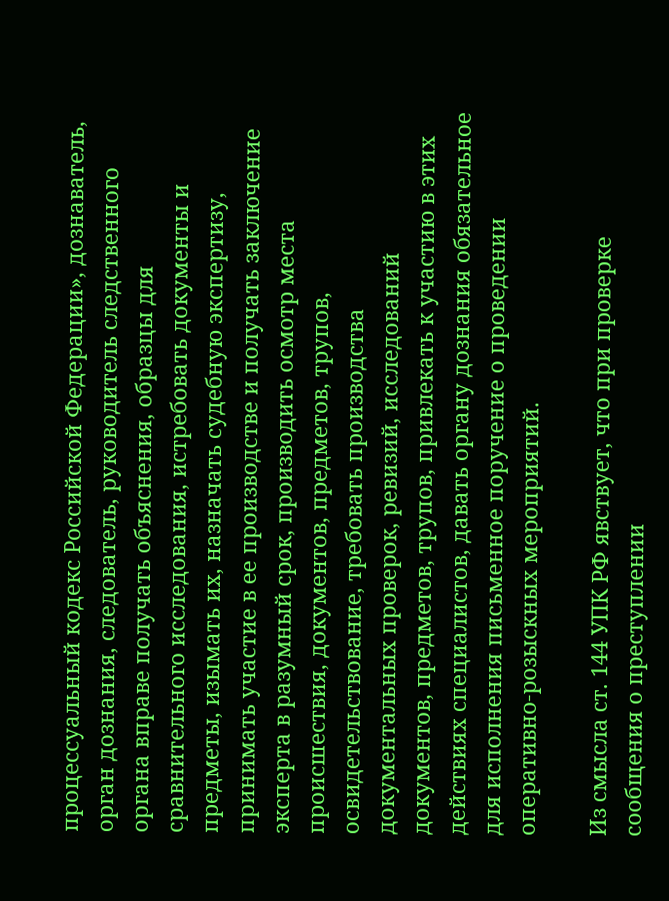процессуальный кодекс Российской Федерации», дознаватель, орган дознания, следователь, руководитель следственного органа вправе получать объяснения, образцы для сравнительного исследования, истребовать документы и предметы, изымать их, назначать судебную экспертизу, принимать участие в ее производстве и получать заключение эксперта в разумный срок, производить осмотр места происшествия, документов, предметов, трупов, освидетельствование, требовать производства документальных проверок, ревизий, исследований документов, предметов, трупов, привлекать к участию в этих действиях специалистов, давать органу дознания обязательное для исполнения письменное поручение о проведении оперативно-розыскных мероприятий.

Из смысла ст. 144 УПК РФ явствует, что при проверке сообщения о преступлении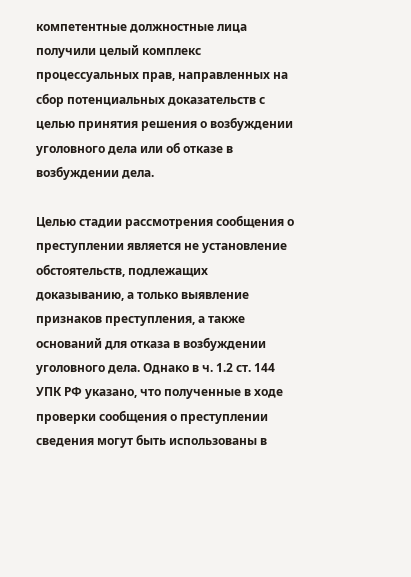компетентные должностные лица получили целый комплекс процессуальных прав, направленных на сбор потенциальных доказательств с целью принятия решения о возбуждении уголовного дела или об отказе в возбуждении дела.

Целью стадии рассмотрения сообщения о преступлении является не установление обстоятельств, подлежащих доказыванию, а только выявление признаков преступления, а также оснований для отказа в возбуждении уголовного дела. Однако в ч. 1.2 ст. 144 УПК РФ указано, что полученные в ходе проверки сообщения о преступлении сведения могут быть использованы в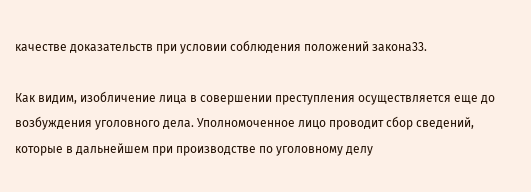качестве доказательств при условии соблюдения положений закона33.

Как видим, изобличение лица в совершении преступления осуществляется еще до возбуждения уголовного дела. Уполномоченное лицо проводит сбор сведений, которые в дальнейшем при производстве по уголовному делу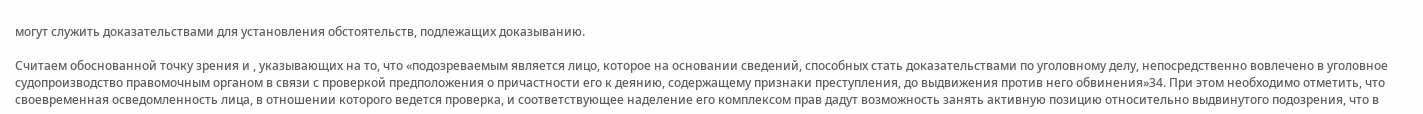могут служить доказательствами для установления обстоятельств, подлежащих доказыванию.

Считаем обоснованной точку зрения и , указывающих на то, что «подозреваемым является лицо, которое на основании сведений, способных стать доказательствами по уголовному делу, непосредственно вовлечено в уголовное судопроизводство правомочным органом в связи с проверкой предположения о причастности его к деянию, содержащему признаки преступления, до выдвижения против него обвинения»34. При этом необходимо отметить, что своевременная осведомленность лица, в отношении которого ведется проверка, и соответствующее наделение его комплексом прав дадут возможность занять активную позицию относительно выдвинутого подозрения, что в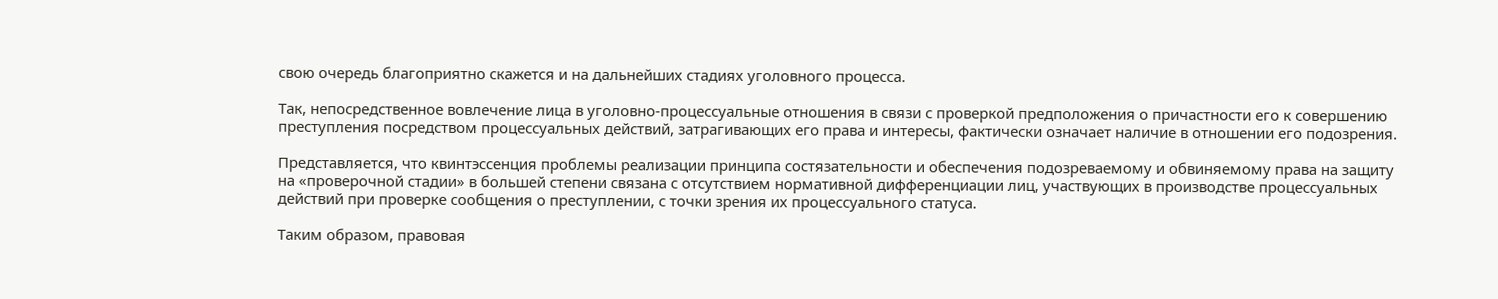свою очередь благоприятно скажется и на дальнейших стадиях уголовного процесса.

Так, непосредственное вовлечение лица в уголовно-процессуальные отношения в связи с проверкой предположения о причастности его к совершению преступления посредством процессуальных действий, затрагивающих его права и интересы, фактически означает наличие в отношении его подозрения.

Представляется, что квинтэссенция проблемы реализации принципа состязательности и обеспечения подозреваемому и обвиняемому права на защиту на «проверочной стадии» в большей степени связана с отсутствием нормативной дифференциации лиц, участвующих в производстве процессуальных действий при проверке сообщения о преступлении, с точки зрения их процессуального статуса.

Таким образом, правовая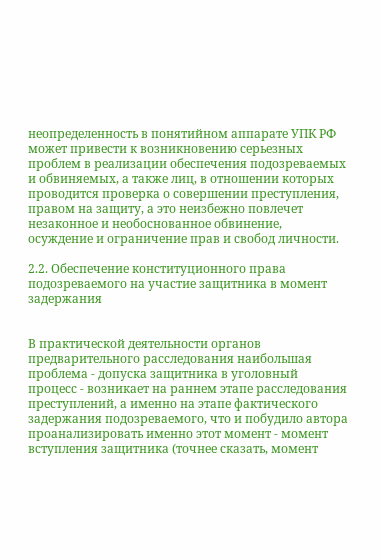неопределенность в понятийном аппарате УПК РФ может привести к возникновению серьезных проблем в реализации обеспечения подозреваемых и обвиняемых, а также лиц, в отношении которых проводится проверка о совершении преступления, правом на защиту, а это неизбежно повлечет незаконное и необоснованное обвинение, осуждение и ограничение прав и свобод личности.

2.2. Обеспечение конституционного права подозреваемого на участие защитника в момент задержания


В практической деятельности органов предварительного расследования наибольшая проблема - допуска защитника в уголовный процесс - возникает на раннем этапе расследования преступлений, а именно на этапе фактического задержания подозреваемого, что и побудило автора проанализировать именно этот момент - момент вступления защитника (точнее сказать, момент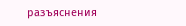разъяснения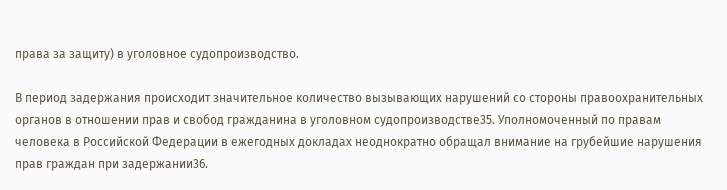права за защиту) в уголовное судопроизводство.

В период задержания происходит значительное количество вызывающих нарушений со стороны правоохранительных органов в отношении прав и свобод гражданина в уголовном судопроизводстве35. Уполномоченный по правам человека в Российской Федерации в ежегодных докладах неоднократно обращал внимание на грубейшие нарушения прав граждан при задержании36.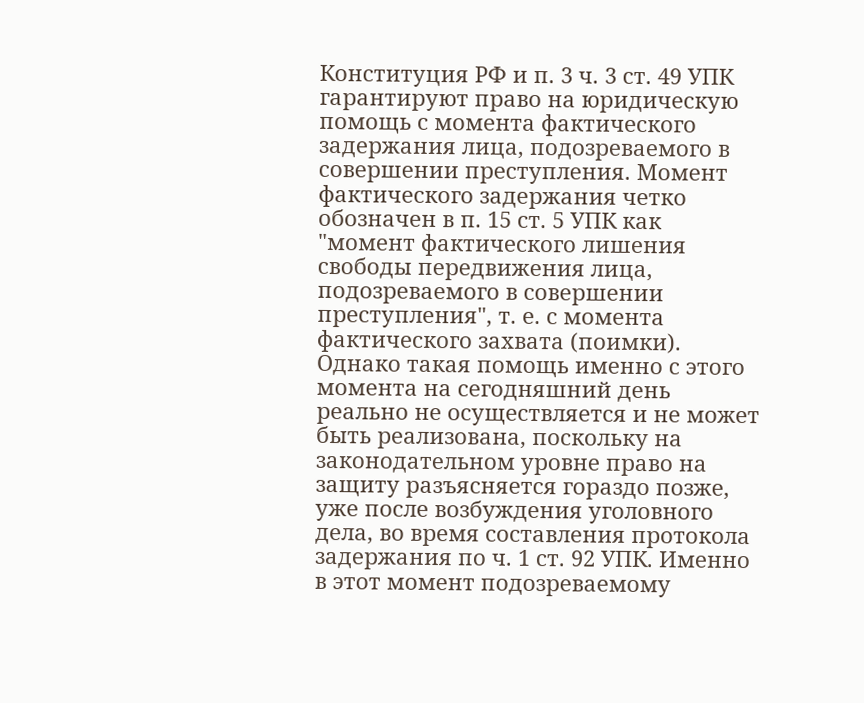Конституция РФ и п. 3 ч. 3 ст. 49 УПК гарантируют право на юридическую помощь с момента фактического задержания лица, подозреваемого в совершении преступления. Момент фактического задержания четко обозначен в п. 15 ст. 5 УПК как "момент фактического лишения свободы передвижения лица, подозреваемого в совершении преступления", т. е. с момента фактического захвата (поимки). Однако такая помощь именно с этого момента на сегодняшний день реально не осуществляется и не может быть реализована, поскольку на законодательном уровне право на защиту разъясняется гораздо позже, уже после возбуждения уголовного дела, во время составления протокола задержания по ч. 1 ст. 92 УПК. Именно в этот момент подозреваемому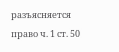разъясняется право ч. 1 ст. 50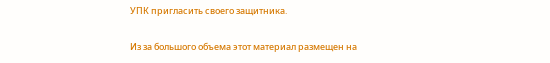УПК пригласить своего защитника.

Из за большого объема этот материал размещен на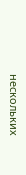нескольких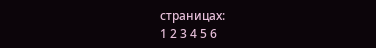страницах:
1 2 3 4 5 6